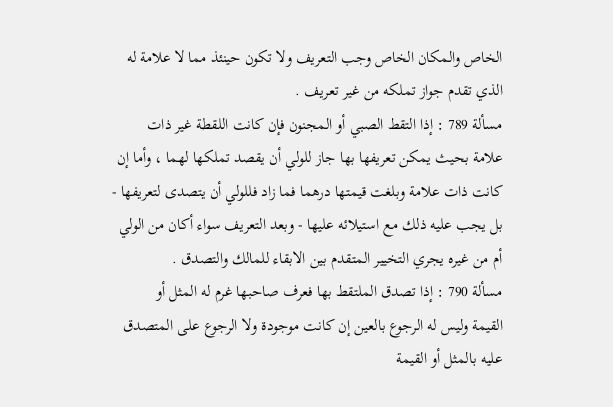الخاص والمكان الخاص وجب التعريف ولا تكون حينئذ مما لا علامة له
الذي تقدم جواز تملكه من غير تعريف .
مسألة 789 : إذا التقط الصبي أو المجنون فإن كانت اللقطة غير ذات
علامة بحيث يمكن تعريفها بها جاز للولي أن يقصد تملكها لهما ، وأما إن
كانت ذات علامة وبلغت قيمتها درهما فما زاد فللولي أن يتصدى لتعريفها -
بل يجب عليه ذلك مع استيلائه عليها - وبعد التعريف سواء أكان من الولي
أم من غيره يجري التخيير المتقدم بين الابقاء للمالك والتصدق .
مسألة 790 : إذا تصدق الملتقط بها فعرف صاحبها غرم له المثل أو
القيمة وليس له الرجوع بالعين إن كانت موجودة ولا الرجوع على المتصدق
عليه بالمثل أو القيمة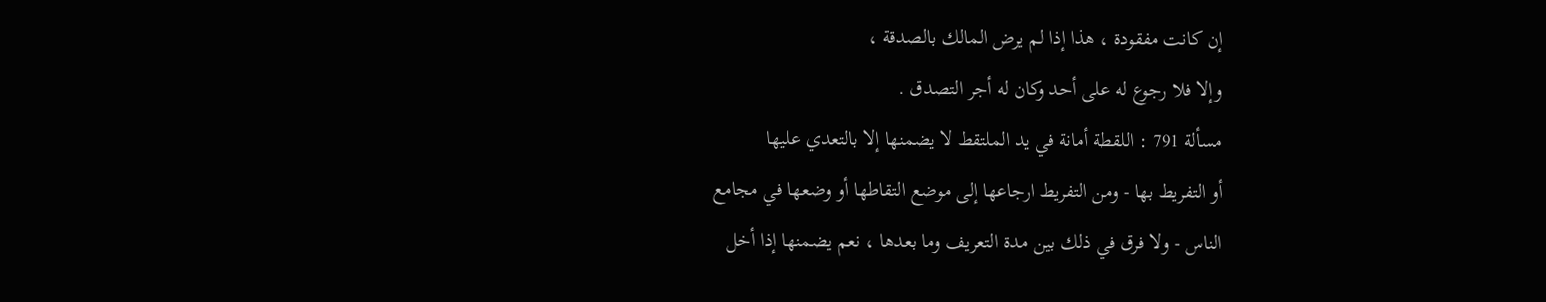إن كانت مفقودة ، هذا إذا لم يرض المالك بالصدقة ،
وإلا فلا رجوع له على أحد وكان له أجر التصدق .
مسألة 791 : اللقطة أمانة في يد الملتقط لا يضمنها إلا بالتعدي عليها
أو التفريط بها - ومن التفريط ارجاعها إلى موضع التقاطها أو وضعها في مجامع
الناس - ولا فرق في ذلك بين مدة التعريف وما بعدها ، نعم يضمنها إذا أخل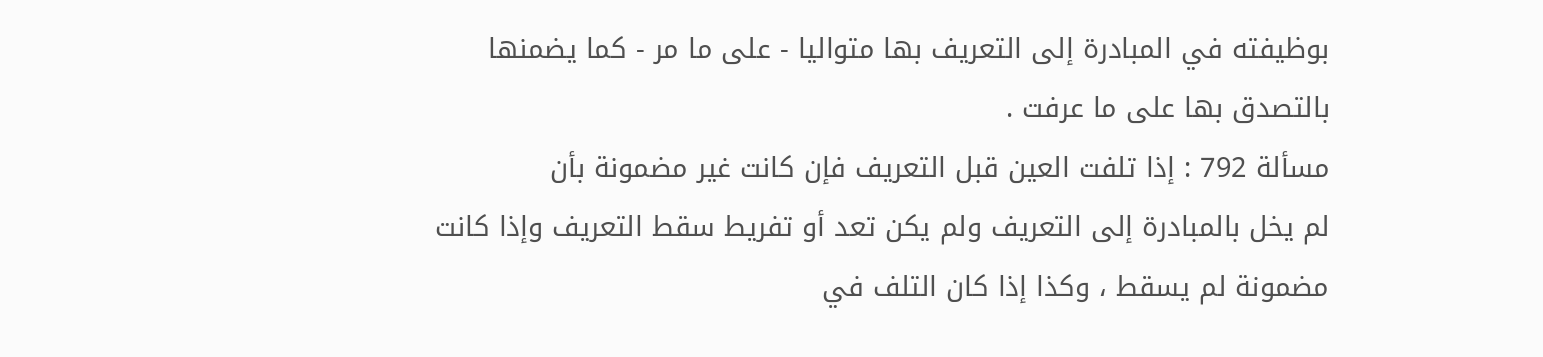بوظيفته في المبادرة إلى التعريف بها متواليا - على ما مر - كما يضمنها
بالتصدق بها على ما عرفت .
مسألة 792 : إذا تلفت العين قبل التعريف فإن كانت غير مضمونة بأن
لم يخل بالمبادرة إلى التعريف ولم يكن تعد أو تفريط سقط التعريف وإذا كانت
مضمونة لم يسقط ، وكذا إذا كان التلف في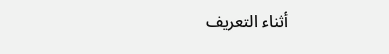أثناء التعريف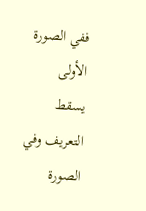ففي الصورة الأولى
يسقط التعريف وفي الصورة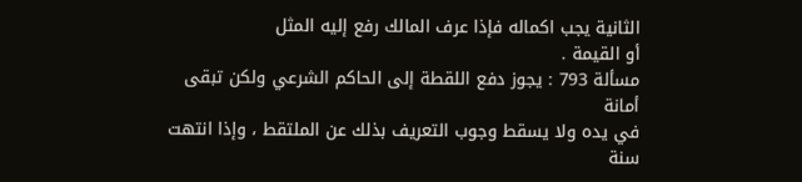الثانية يجب اكماله فإذا عرف المالك رفع إليه المثل
أو القيمة .
مسألة 793 : يجوز دفع اللقطة إلى الحاكم الشرعي ولكن تبقى أمانة
في يده ولا يسقط وجوب التعريف بذلك عن الملتقط ، وإذا انتهت سنة